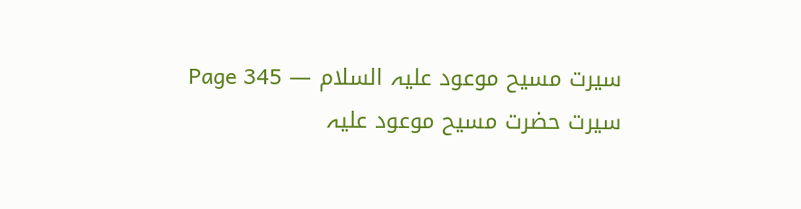سیرت مسیح موعود علیہ السلام — Page 345
سیرت حضرت مسیح موعود علیہ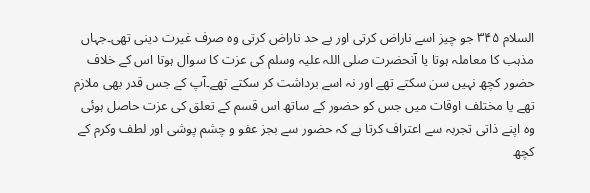السلام ۳۴۵ جو چیز اسے ناراض کرتی اور بے حد ناراض کرتی وہ صرف غیرت دینی تھی۔جہاں مذہب کا معاملہ ہوتا یا آنحضرت صلی اللہ علیہ وسلم کی عزت کا سوال ہوتا اس کے خلاف حضور کچھ نہیں سن سکتے تھے اور نہ اسے برداشت کر سکتے تھے۔آپ کے جس قدر بھی ملازم تھے یا مختلف اوقات میں جس کو حضور کے ساتھ اس قسم کے تعلق کی عزت حاصل ہوئی وہ اپنے ذاتی تجربہ سے اعتراف کرتا ہے کہ حضور سے بجز عفو و چشم پوشی اور لطف وکرم کے کچھ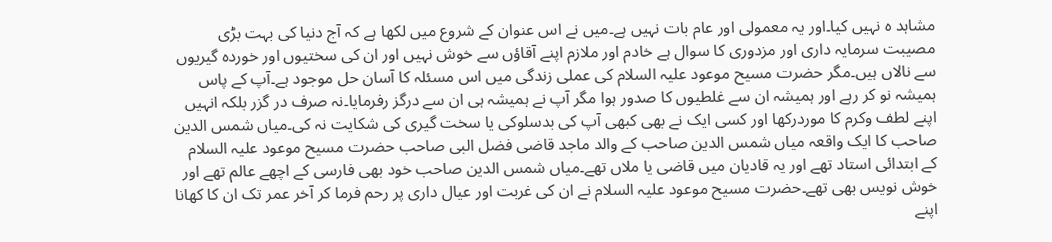مشاہد ہ نہیں کیا۔اور یہ معمولی اور عام بات نہیں ہے۔میں نے اس عنوان کے شروع میں لکھا ہے کہ آج دنیا کی بہت بڑی مصیبت سرمایہ داری اور مزدوری کا سوال ہے خادم اور ملازم اپنے آقاؤں سے خوش نہیں اور ان کی سختیوں اور خوردہ گیریوں سے نالاں ہیں۔مگر حضرت مسیح موعود علیہ السلام کی عملی زندگی میں اس مسئلہ کا آسان حل موجود ہے۔آپ کے پاس ہمیشہ نو کر رہے اور ہمیشہ ان سے غلطیوں کا صدور ہوا مگر آپ نے ہمیشہ ہی ان سے درگز رفرمایا۔نہ صرف در گزر بلکہ انہیں اپنے لطف وکرم کا موردرکھا اور کسی ایک نے بھی کبھی آپ کی بدسلوکی یا سخت گیری کی شکایت نہ کی۔میاں شمس الدین صاحب کا ایک واقعہ میاں شمس الدین صاحب کے والد ماجد قاضی فضل البی صاحب حضرت مسیح موعود علیہ السلام کے ابتدائی استاد تھے اور یہ قادیان میں قاضی یا ملاں تھے۔میاں شمس الدین صاحب خود بھی فارسی کے اچھے عالم تھے اور خوش نویس بھی تھے۔حضرت مسیح موعود علیہ السلام نے ان کی غربت اور عیال داری پر رحم فرما کر آخر عمر تک ان کا کھانا اپنے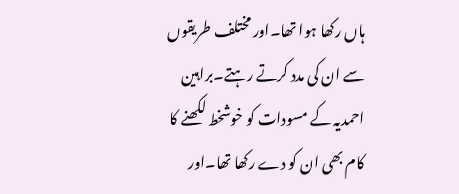ہاں رکھا ہوا تھا۔اور مختلف طریقوں سے ان کی مدد کرتے رہتے۔براہین احمدیہ کے مسودات کو خوشخط لکھنے کا کام بھی ان کو دے رکھا تھا۔اور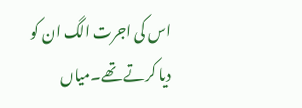اس کی اجرت الگ ان کو دیا کرتے تھے۔میاں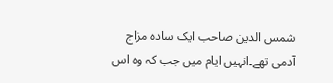شمس الدین صاحب ایک سادہ مزاج آدمی تھے۔انہیں ایام میں جب کہ وہ اس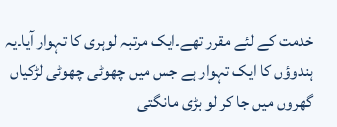خدمت کے لئے مقرر تھے۔ایک مرتبہ لوہری کا تہوار آیا۔یہ ہندوؤں کا ایک تہوار ہے جس میں چھوٹی چھوٹی لڑکیاں گھروں میں جا کر لو بڑی مانگتی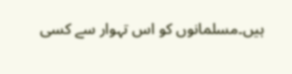ہیں۔مسلمانوں کو اس تہوار سے کسی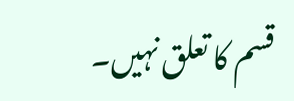قسم کا تعلق نہیں۔